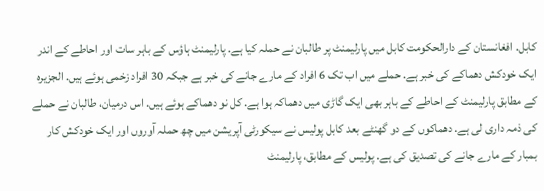کابل. افغانستان کے دارالحکومت کابل میں پارلیمنٹ پر طالبان نے حملہ کیا ہے. پارلیمنٹ ہاؤس کے باہر سات اور احاطے کے اندر ایک خودکش دھماکے کی خبر ہے. حملے میں اب تک 6 افراد کے مارے جانے کی خبر ہے جبکہ 30 افراد زخمی ہوئے ہیں. الجزیرہ کے مطابق پارلیمنٹ کے احاطے کے باہر بھی ایک گاڑی میں دھماکہ ہوا ہے. کل نو دھماکے ہوئے ہیں. اس درمیان، طالبان نے حملے کی ذمہ داری لی ہے. دھماکوں کے دو گھنٹے بعد کابل پولیس نے سیکورٹی آپریشن میں چھ حملہ آوروں اور ایک خودکش کار بمبار کے مارے جانے کی تصدیق کی ہے. پولیس کے مطابق، پارلیمنٹ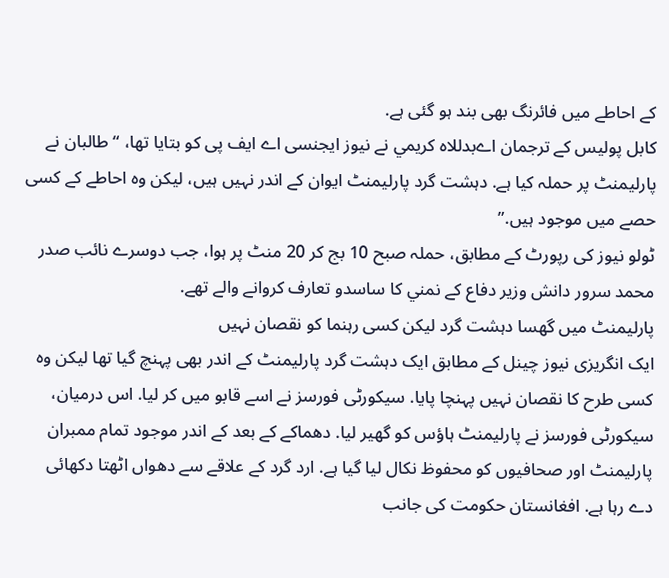کے احاطے میں فائرنگ بھی بند ہو گئی ہے.
کابل پولیس کے ترجمان اےبدللاه كريمي نے نیوز ایجنسی اے ایف پی کو بتایا تھا، “طالبان نے پارلیمنٹ پر حملہ کیا ہے. دہشت گرد پارلیمنٹ ایوان کے اندر نہیں ہیں، لیکن وہ احاطے کے کسی حصے میں موجود ہیں.”
ٹولو نیوز کی رپورٹ کے مطابق، حملہ صبح 10 بج کر 20 منٹ پر ہوا، جب دوسرے نائب صدر محمد سرور دانش وزیر دفاع کے نمني کا ساسدو تعارف کروانے والے تھے.
پارلیمنٹ میں گھسا دہشت گرد لیکن کسی رہنما کو نقصان نہیں
ایک انگریزی نیوز چینل کے مطابق ایک دہشت گرد پارلیمنٹ کے اندر بھی پہنچ گیا تھا لیکن وہ کسی طرح کا نقصان نہیں پہنچا پایا. سیکورٹی فورسز نے اسے قابو میں کر لیا. اس درمیان، سیکورٹی فورسز نے پارلیمنٹ ہاؤس کو گھیر لیا. دھماکے کے بعد کے اندر موجود تمام ممبران پارلیمنٹ اور صحافیوں کو محفوظ نکال لیا گیا ہے. ارد گرد کے علاقے سے دھواں اٹھتا دکھائی دے رہا ہے. افغانستان حکومت کی جانب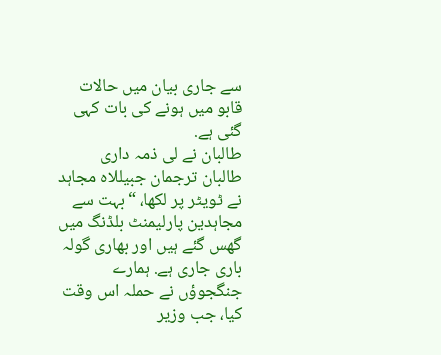سے جاری بیان میں حالات قابو میں ہونے کی بات کہی گئی ہے.
طالبان نے لی ذمہ داری
طالبان ترجمان جبيللاه مجاہد نے ٹویٹر پر لکھا، “بہت سے مجاہدین پارلیمنٹ بلڈنگ میں گھس گئے ہیں اور بھاری گولہ باری جاری ہے. ہمارے جنگجوؤں نے حملہ اس وقت کیا، جب وزیر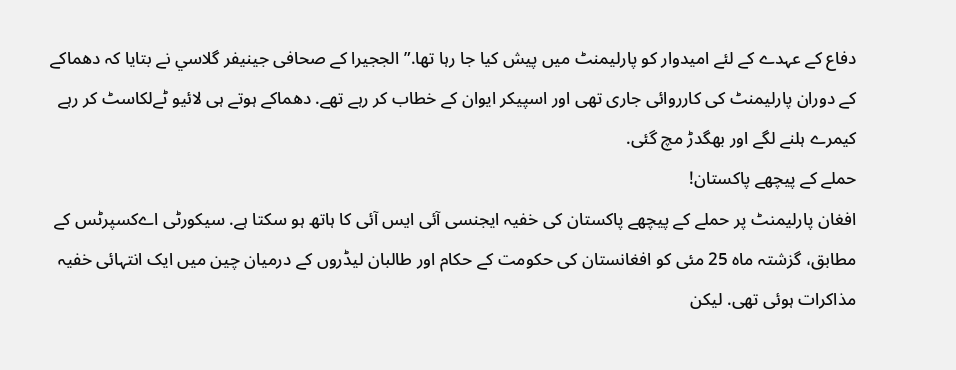دفاع کے عہدے کے لئے امیدوار کو پارلیمنٹ میں پیش کیا جا رہا تھا.” الججيرا کے صحافی جینیفر گلاسي نے بتایا کہ دھماکے کے دوران پارلیمنٹ کی کارروائی جاری تھی اور اسپیکر ایوان کے خطاب کر رہے تھے. دھماکے ہوتے ہی لائیو ٹےلكاسٹ کر رہے کیمرے ہلنے لگے اور بھگدڑ مچ گئی.
حملے کے پیچھے پاکستان!
افغان پارلیمنٹ پر حملے کے پیچھے پاکستان کی خفیہ ایجنسی آئی ایس آئی کا ہاتھ ہو سکتا ہے. سیکورٹی اےكسپرٹس کے مطابق، گزشتہ ماہ 25 مئی کو افغانستان کی حکومت کے حکام اور طالبان لیڈروں کے درمیان چین میں ایک انتہائی خفیہ مذاکرات ہوئی تھی. لیکن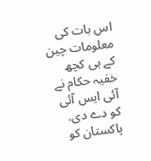اس بات کی معلومات چین کے ہی کچھ خفیہ حکام نے آئی ایس آئی کو دے دی. پاکستان کو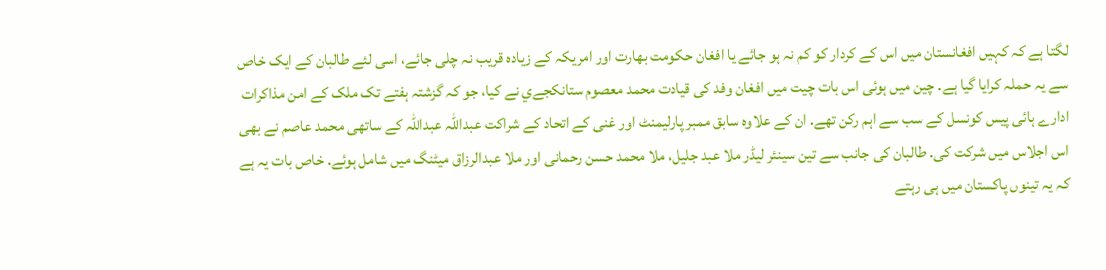لگتا ہے کہ کہیں افغانستان میں اس کے کردار کو کم نہ ہو جائے یا افغان حکومت بھارت اور امریکہ کے زیادہ قریب نہ چلی جائے، اسی لئے طالبان کے ایک خاص سے یہ حملہ کرایا گیا ہے. چین میں ہوئی اس بات چیت میں افغان وفد کی قیادت محمد معصوم ستانكجےي نے کیا، جو کہ گزشتہ ہفتے تک ملک کے امن مذاکرات ادارے ہائی پیس کونسل کے سب سے اہم رکن تھے. ان کے علاوہ سابق ممبر پارلیمنٹ اور غنی کے اتحاد کے شراکت عبداللہ عبداللہ کے ساتھی محمد عاصم نے بھی اس اجلاس میں شرکت کی. طالبان کی جانب سے تین سینئر لیڈر ملا عبد جليل، ملا محمد حسن رحمانی اور ملا عبدالرزاق میٹنگ میں شامل ہوئے. خاص بات یہ ہے کہ یہ تینوں پاکستان میں ہی رہتے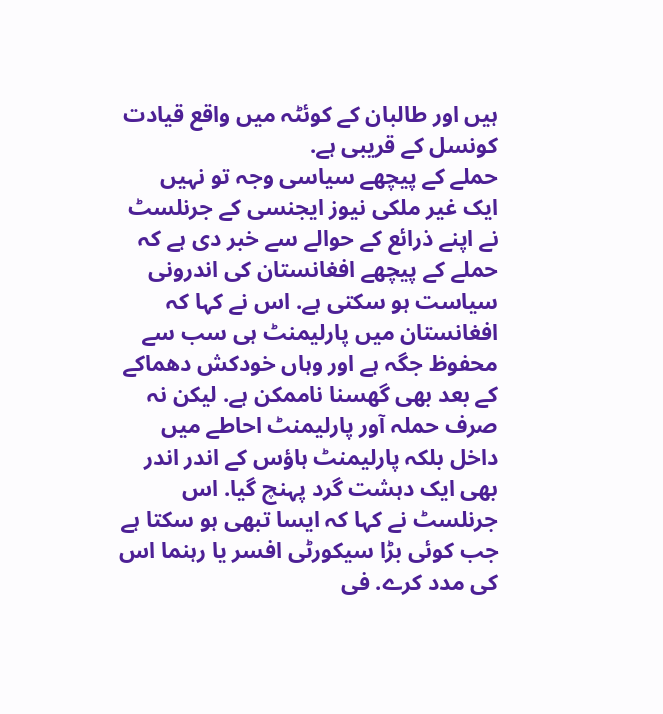ہیں اور طالبان کے کوئٹہ میں واقع قیادت کونسل کے قریبی ہے.
حملے کے پیچھے سیاسی وجہ تو نہیں
ایک غیر ملکی نیوز ایجنسی کے جرنلسٹ نے اپنے ذرائع کے حوالے سے خبر دی ہے کہ حملے کے پیچھے افغانستان کی اندرونی سیاست ہو سکتی ہے. اس نے کہا کہ افغانستان میں پارلیمنٹ ہی سب سے محفوظ جگہ ہے اور وہاں خودکش دھماکے کے بعد بھی گھسنا ناممکن ہے. لیکن نہ صرف حملہ آور پارلیمنٹ احاطے میں داخل بلکہ پارلیمنٹ ہاؤس کے اندر اندر بھی ایک دہشت گرد پہنچ گیا. اس جرنلسٹ نے کہا کہ ایسا تبھی ہو سکتا ہے جب کوئی بڑا سیکورٹی افسر یا رہنما اس کی مدد کرے. فی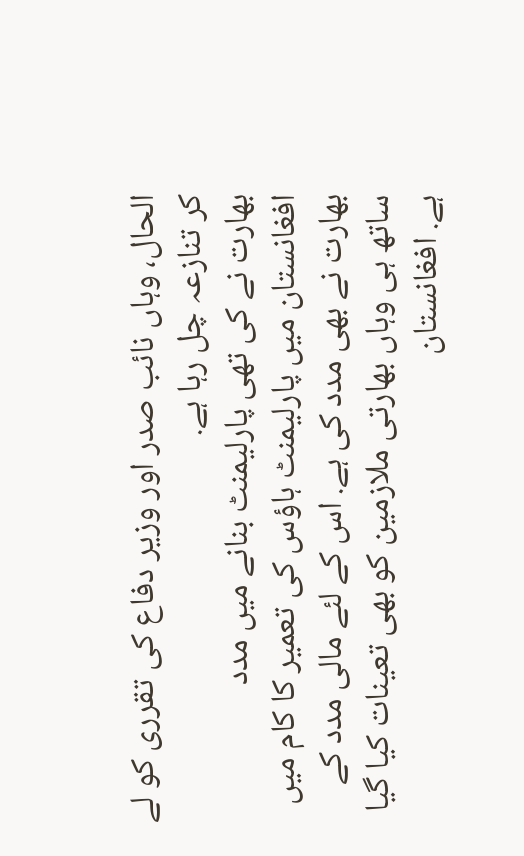الحال، وہاں نائب صدر اور وزیر دفاع کی تقرری کو لے کر تنازعہ چل رہا ہے.
بھارت نے کی تھی پارلیمنٹ بنانے میں مدد
افغانستان میں پارلیمنٹ ہاؤس کی تعمیر کا کام میں بھارت نے بھی مدد کی ہے. اس کے لئے مالی مدد کے ساتھ ہی وہاں بھارتی ملازمین کو بھی تعینات کیا گیا ہے. افغانستان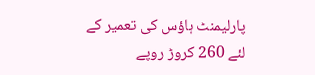پارلیمنٹ ہاؤس کی تعمیر کے لئے 260 کروڑ روپے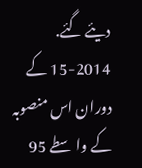دیئے گئے. 2014-15 کے دوران اس منصوبہ کے واسطے 95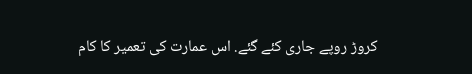کروڑ روپے جاری کئے گئے. اس عمارت کی تعمیر کا کام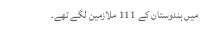میں ہندوستان کے 111 ملازمین لگے تھے.